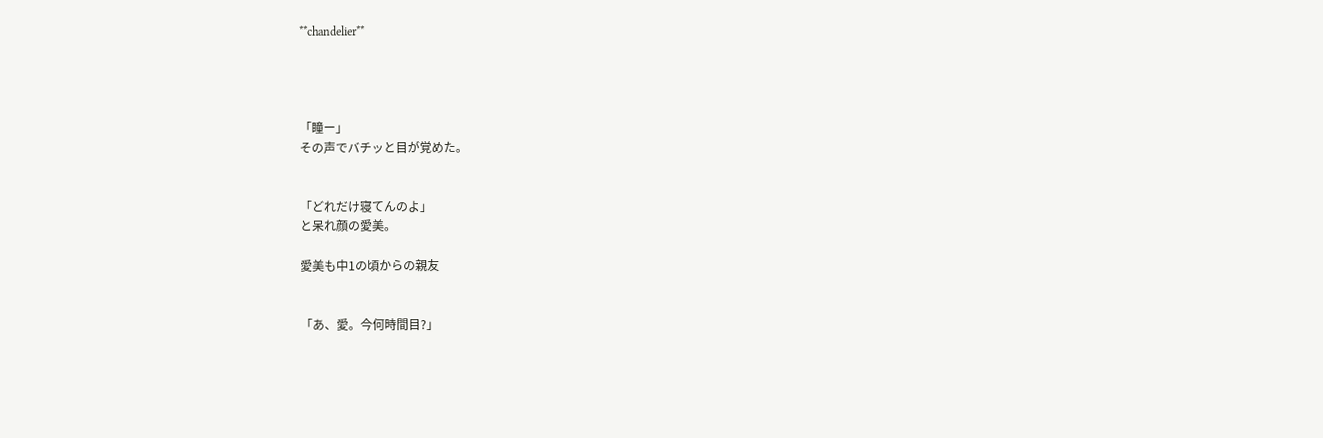**chandelier**




「瞳ー」
その声でバチッと目が覚めた。


「どれだけ寝てんのよ」
と呆れ顔の愛美。

愛美も中1の頃からの親友


「あ、愛。今何時間目?」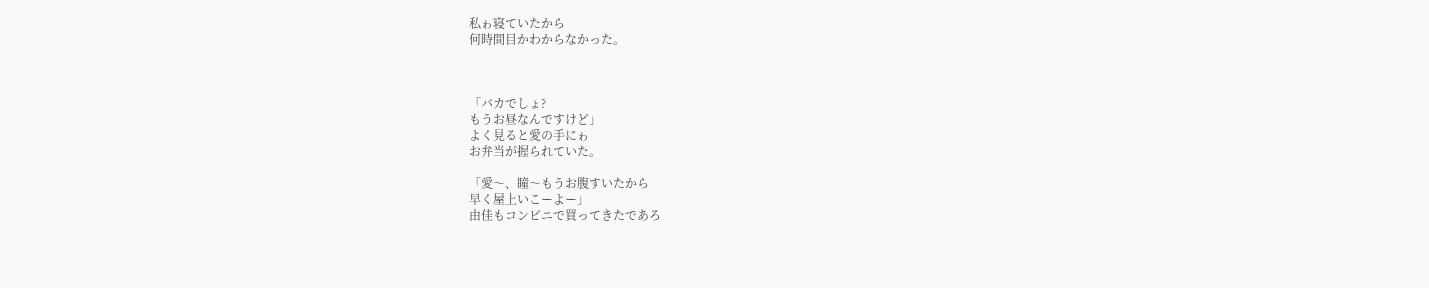私ゎ寝ていたから
何時間目かわからなかった。



「バカでしょ?
もうお昼なんですけど」
よく見ると愛の手にゎ
お弁当が握られていた。

「愛〜、瞳〜もうお腹すいたから
早く屋上いこーよー」
由佳もコンビニで買ってきたであろ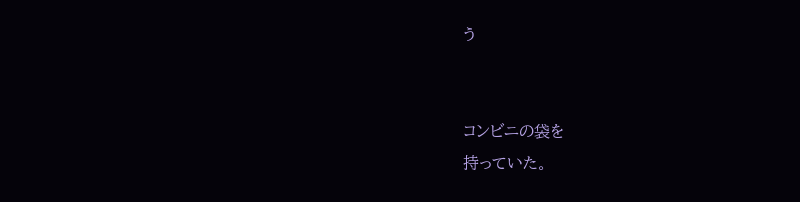う


コンビニの袋を
持っていた。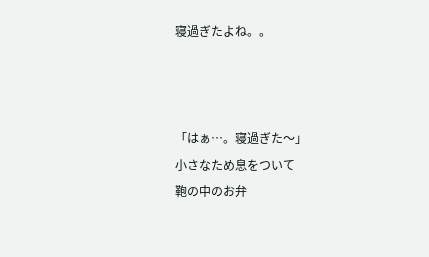寝過ぎたよね。。



「はぁ…。寝過ぎた〜」
小さなため息をついて
鞄の中のお弁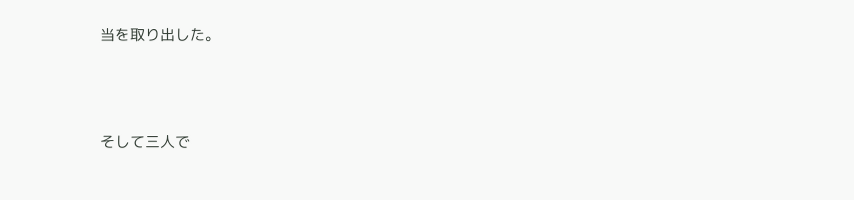当を取り出した。




そして三人で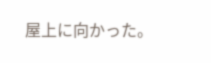屋上に向かった。